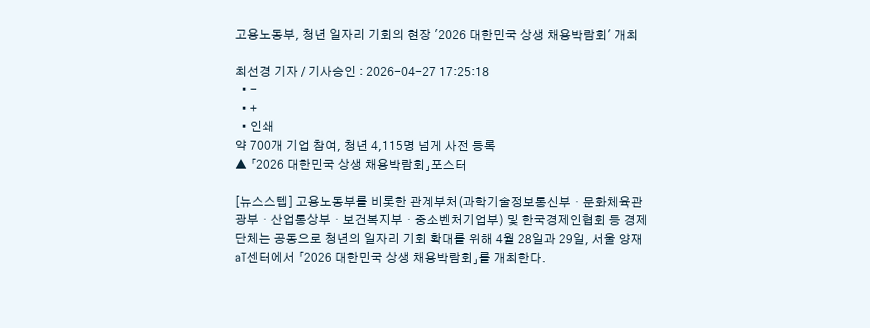고용노동부, 청년 일자리 기회의 현장 '2026 대한민국 상생 채용박람회' 개최

최선경 기자 / 기사승인 : 2026-04-27 17:25:18
  • -
  • +
  • 인쇄
약 700개 기업 참여, 청년 4,115명 넘게 사전 등록
▲ 「2026 대한민국 상생 채용박람회」포스터

[뉴스스텝] 고용노동부를 비롯한 관계부처(과학기술정보통신부・문화체육관광부・산업통상부・보건복지부・중소벤처기업부) 및 한국경제인협회 등 경제단체는 공동으로 청년의 일자리 기회 확대를 위해 4월 28일과 29일, 서울 양재 aT센터에서 「2026 대한민국 상생 채용박람회」를 개최한다.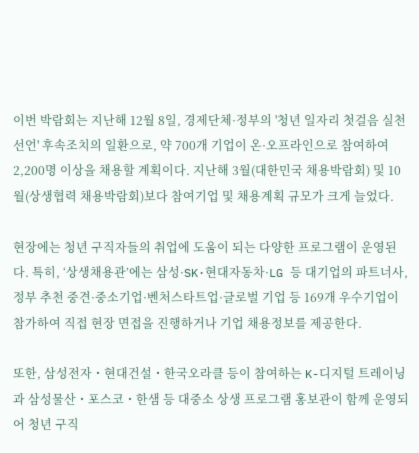이번 박람회는 지난해 12월 8일, 경제단체·정부의 '청년 일자리 첫걸음 실천 선언' 후속조치의 일환으로, 약 700개 기업이 온·오프라인으로 참여하여 2,200명 이상을 채용할 계획이다. 지난해 3월(대한민국 채용박람회) 및 10월(상생협력 채용박람회)보다 참여기업 및 채용계획 규모가 크게 늘었다.

현장에는 청년 구직자들의 취업에 도움이 되는 다양한 프로그램이 운영된다. 특히, ‘상생채용관’에는 삼성·SK·현대자동차·LG 등 대기업의 파트너사, 정부 추천 중견·중소기업·벤처스타트업·글로벌 기업 등 169개 우수기업이 참가하여 직접 현장 면접을 진행하거나 기업 채용정보를 제공한다.

또한, 삼성전자・현대건설・한국오라클 등이 참여하는 K-디지털 트레이닝과 삼성물산・포스코・한샘 등 대중소 상생 프로그램 홍보관이 함께 운영되어 청년 구직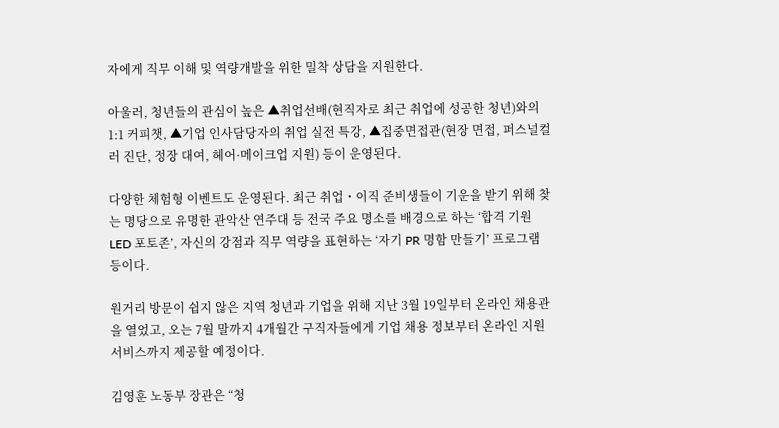자에게 직무 이해 및 역량개발을 위한 밀착 상담을 지원한다.

아울러, 청년들의 관심이 높은 ▲취업선배(현직자로 최근 취업에 성공한 청년)와의 1:1 커피챗, ▲기업 인사담당자의 취업 실전 특강, ▲집중면접관(현장 면접, 퍼스널컬러 진단, 정장 대여, 헤어·메이크업 지원) 등이 운영된다.

다양한 체험형 이벤트도 운영된다. 최근 취업・이직 준비생들이 기운을 받기 위해 찾는 명당으로 유명한 관악산 연주대 등 전국 주요 명소를 배경으로 하는 ‘합격 기원 LED 포토존’, 자신의 강점과 직무 역량을 표현하는 ‘자기 PR 명함 만들기’ 프로그램 등이다.

원거리 방문이 쉽지 않은 지역 청년과 기업을 위해 지난 3월 19일부터 온라인 채용관을 열었고, 오는 7월 말까지 4개월간 구직자들에게 기업 채용 정보부터 온라인 지원 서비스까지 제공할 예정이다.

김영훈 노동부 장관은 “청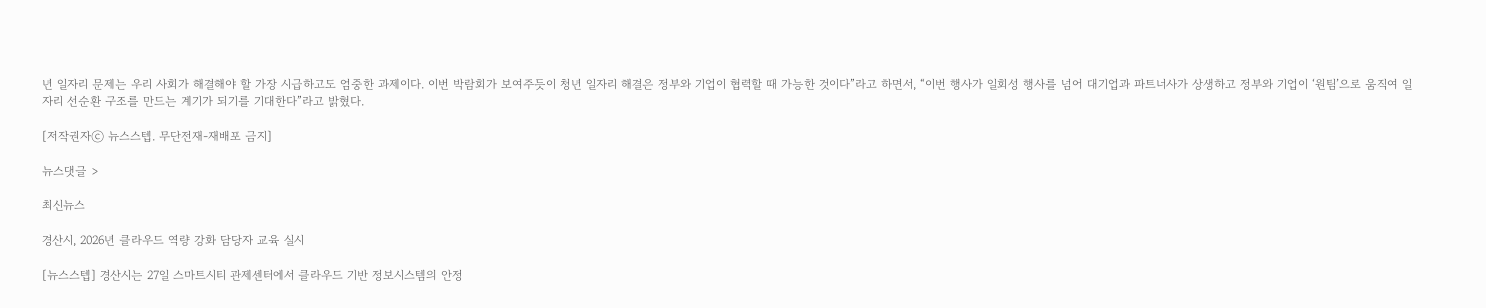년 일자리 문제는 우리 사회가 해결해야 할 가장 시급하고도 엄중한 과제이다. 이번 박람회가 보여주듯이 청년 일자리 해결은 정부와 기업이 협력할 때 가능한 것이다”라고 하면서, “이번 행사가 일회성 행사를 넘어 대기업과 파트너사가 상생하고 정부와 기업이 ‘원팀’으로 움직여 일자리 선순환 구조를 만드는 계기가 되기를 기대한다”라고 밝혔다.

[저작권자ⓒ 뉴스스텝. 무단전재-재배포 금지]

뉴스댓글 >

최신뉴스

경산시, 2026년 클라우드 역량 강화 담당자 교육 실시

[뉴스스텝] 경산시는 27일 스마트시티 관제센터에서 클라우드 기반 정보시스템의 안정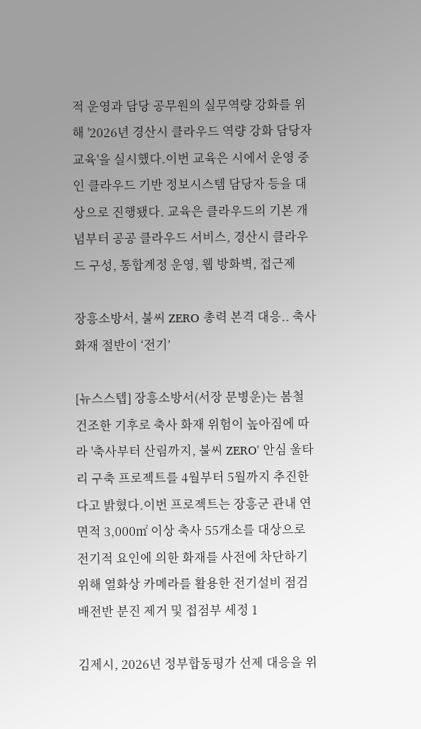적 운영과 담당 공무원의 실무역량 강화를 위해 '2026년 경산시 클라우드 역량 강화 담당자 교육'을 실시했다.이번 교육은 시에서 운영 중인 클라우드 기반 정보시스템 담당자 등을 대상으로 진행됐다. 교육은 클라우드의 기본 개념부터 공공 클라우드 서비스, 경산시 클라우드 구성, 통합계정 운영, 웹 방화벽, 접근제

장흥소방서, 불씨 ZERO 총력 본격 대응.. 축사 화재 절반이 ‘전기’

[뉴스스텝] 장흥소방서(서장 문병운)는 봄철 건조한 기후로 축사 화재 위험이 높아짐에 따라 '축사부터 산림까지, 불씨 ZERO' 안심 울타리 구축 프로젝트를 4월부터 5월까지 추진한다고 밝혔다.이번 프로젝트는 장흥군 관내 연면적 3,000㎡ 이상 축사 55개소를 대상으로 전기적 요인에 의한 화재를 사전에 차단하기 위해 열화상 카메라를 활용한 전기설비 점검 배전반 분진 제거 및 접점부 세정 1

김제시, 2026년 정부합동평가 선제 대응을 위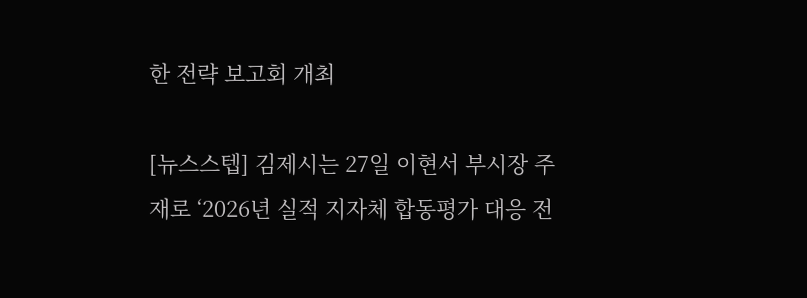한 전략 보고회 개최

[뉴스스텝] 김제시는 27일 이현서 부시장 주재로 ‘2026년 실적 지자체 합동평가 대응 전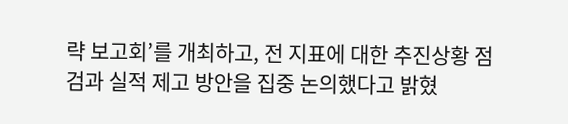략 보고회’를 개최하고, 전 지표에 대한 추진상황 점검과 실적 제고 방안을 집중 논의했다고 밝혔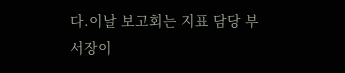다.이날 보고회는 지표 담당 부서장이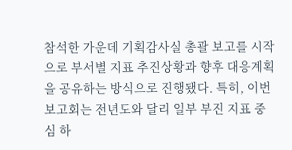참석한 가운데 기획감사실 총괄 보고를 시작으로 부서별 지표 추진상황과 향후 대응계획을 공유하는 방식으로 진행됐다. 특히, 이번 보고회는 전년도와 달리 일부 부진 지표 중심 하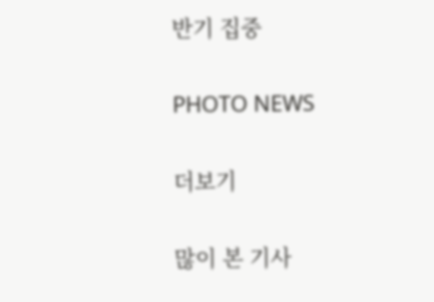반기 집중

PHOTO NEWS

더보기

많이 본 기사